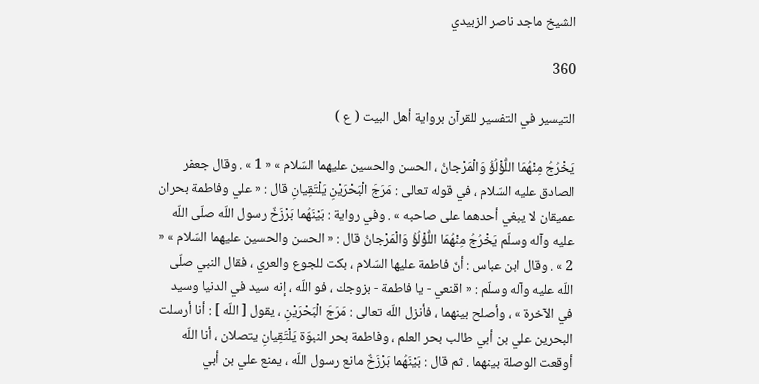الشيخ ماجد ناصر الزبيدي

360

التيسير في التفسير للقرآن برواية أهل البيت ( ع )

يَخْرُجُ مِنْهُمَا اللُّؤْلُؤُ وَالْمَرْجانُ ، الحسن والحسين عليهما السّلام » « 1 » . وقال جعفر الصادق عليه السّلام ، في قوله تعالى : مَرَجَ الْبَحْرَيْنِ يَلْتَقِيانِ قال : « علي وفاطمة بحران عميقان لا يبغي أحدهما على صاحبه » . وفي رواية : بَيْنَهُما بَرْزَخٌ رسول اللّه صلّى اللّه عليه وآله وسلّم يَخْرُجُ مِنْهُمَا اللُّؤْلُؤُ وَالْمَرْجانُ قال : « الحسن والحسين عليهما السّلام » « 2 » . وقال ابن عباس : أنّ فاطمة عليها السّلام ، بكت للجوع والعري ، فقال النبي صلّى اللّه عليه وآله وسلّم : « اقنعي - يا فاطمة - بزوجك ، فو اللّه ، إنه سيد في الدنيا وسيد في الآخرة » ، وأصلح بينهما ، فأنزل اللّه تعالى : مَرَجَ الْبَحْرَيْنِ ، يقول [ اللّه ] : أنا أرسلت البحرين علي بن أبي طالب بحر العلم ، وفاطمة بحر النبوّة يَلْتَقِيانِ يتصلان ، أنا اللّه أوقعت الوصلة بينهما . ثم قال : بَيْنَهُما بَرْزَخٌ مانع رسول اللّه ، يمنع علي بن أبي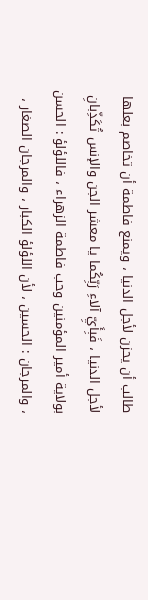طالب أن يحزن لأجل الدنيا ، ويمنع فاطمة أن تخاصم بعلها لأجل الدنيا ، فَبِأَيِّ آلاءِ رَبِّكُما يا معشر الجن والإنس تُكَذِّبانِ بولاية أمير المؤمنين وحب فاطمة الزهراء ، فاللؤلؤ : الحسن ، والمرجان : الحسين ، لأن اللؤلؤ الكبار ، والمرجان الصغار ،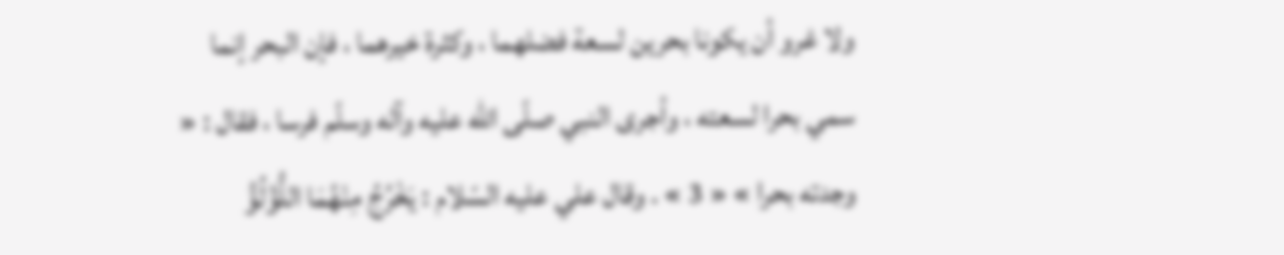ولا غرو أن يكونا بحرين لسعة فضلهما ، وكثرة خيرهما ، فإن البحر إنما سمي بحرا لسعته ، وأجرى النبي صلّى اللّه عليه وآله وسلّم فرسا ، فقال : « وجدته بحرا » « 3 » . وقال علي عليه السّلام : يَخْرُجُ مِنْهُمَا اللُّؤْلُؤُ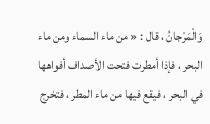وَالْمَرْجانُ ، قال : « من ماء السماء ومن ماء البحر ، فإذا أمطرت فتحت الأصداف أفواهها في البحر ، فيقع فيها من ماء المطر ، فتخرج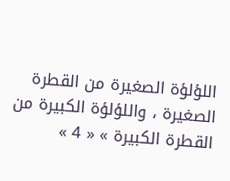اللؤلؤة الصغيرة من القطرة الصغيرة ، واللؤلؤة الكبيرة من القطرة الكبيرة » « 4 »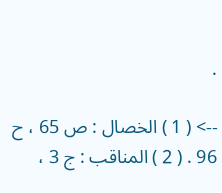.

--> ( 1 ) الخصال : ص 65 ، ح 96 . ( 2 ) المناقب : ج 3 ،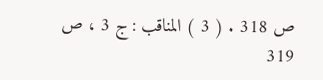ص 318 . ( 3 ) المناقب : ج 3 ، ص 319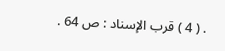. ( 4 ) قرب الإسناد : ص 64 .